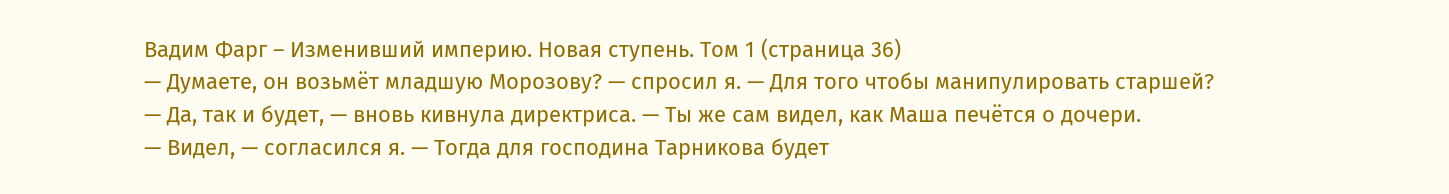Вадим Фарг – Изменивший империю. Новая ступень. Том 1 (страница 36)
— Думаете, он возьмёт младшую Морозову? — спросил я. — Для того чтобы манипулировать старшей?
— Да, так и будет, — вновь кивнула директриса. — Ты же сам видел, как Маша печётся о дочери.
— Видел, — согласился я. — Тогда для господина Тарникова будет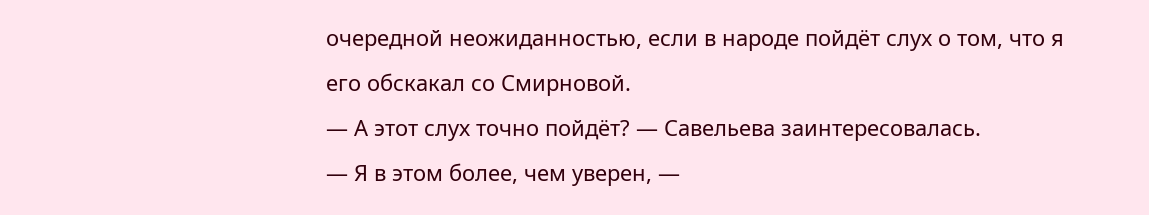очередной неожиданностью, если в народе пойдёт слух о том, что я его обскакал со Смирновой.
— А этот слух точно пойдёт? — Савельева заинтересовалась.
— Я в этом более, чем уверен, —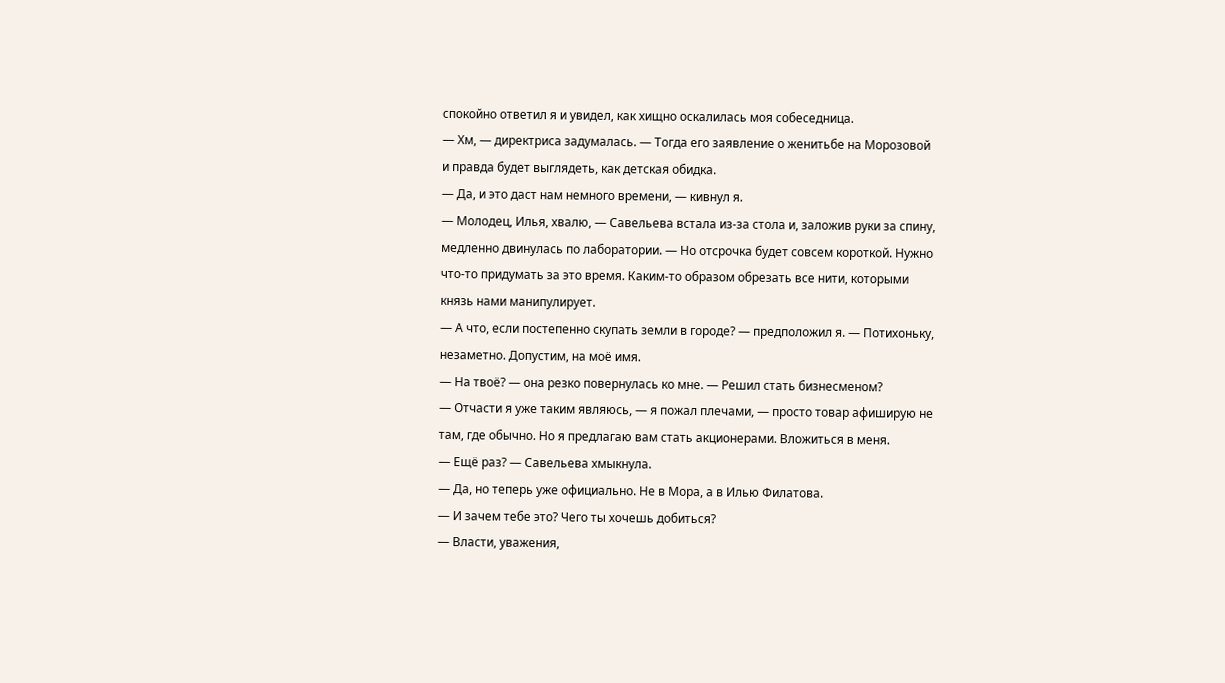спокойно ответил я и увидел, как хищно оскалилась моя собеседница.
— Хм, — директриса задумалась. — Тогда его заявление о женитьбе на Морозовой и правда будет выглядеть, как детская обидка.
— Да, и это даст нам немного времени, — кивнул я.
— Молодец, Илья, хвалю, — Савельева встала из-за стола и, заложив руки за спину, медленно двинулась по лаборатории. — Но отсрочка будет совсем короткой. Нужно что-то придумать за это время. Каким-то образом обрезать все нити, которыми князь нами манипулирует.
— А что, если постепенно скупать земли в городе? — предположил я. — Потихоньку, незаметно. Допустим, на моё имя.
— На твоё? — она резко повернулась ко мне. — Решил стать бизнесменом?
— Отчасти я уже таким являюсь, — я пожал плечами, — просто товар афиширую не там, где обычно. Но я предлагаю вам стать акционерами. Вложиться в меня.
— Ещё раз? — Савельева хмыкнула.
— Да, но теперь уже официально. Не в Мора, а в Илью Филатова.
— И зачем тебе это? Чего ты хочешь добиться?
— Власти, уважения,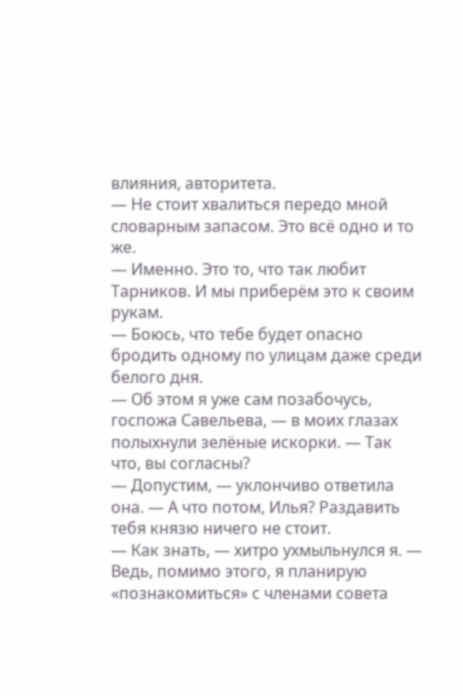влияния, авторитета.
— Не стоит хвалиться передо мной словарным запасом. Это всё одно и то же.
— Именно. Это то, что так любит Тарников. И мы приберём это к своим рукам.
— Боюсь, что тебе будет опасно бродить одному по улицам даже среди белого дня.
— Об этом я уже сам позабочусь, госпожа Савельева, — в моих глазах полыхнули зелёные искорки. — Так что, вы согласны?
— Допустим, — уклончиво ответила она. — А что потом, Илья? Раздавить тебя князю ничего не стоит.
— Как знать, — хитро ухмыльнулся я. — Ведь, помимо этого, я планирую «познакомиться» с членами совета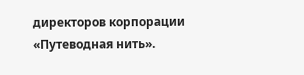директоров корпорации «Путеводная нить».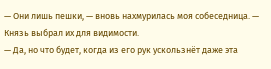— Они лишь пешки, — вновь нахмурилась моя собеседница. — Князь выбрал их для видимости.
— Да, но что будет, когда из его рук ускользнёт даже эта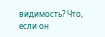видимость? Что, если он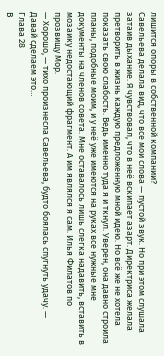лишится опоры в собственной компании?
Савельева делала вид, что все мои слова — пустой звук. Но при этом слушала затаив дыхание. Я чувствовал, что в неё вскипает азарт. Директриса желала претворить в жизнь каждую предложенную мной идею. Но всё же не хотела показать свою слабость. Ведь именно туда я и ткнул. Уверен, она давно строила планы, подобные моим, и у неё уже имеются на руках все нужные мне документы на членов совета. Мне оставалось лишь слегка надавить, вставить в мозаику недостающий фрагмент. А им являлся я сам. Илья Филатов по прозвищу Мор.
— Хорошо, — тихо произнесла Савельева, будто боялась спугнуть удачу. — Давай сделаем это…
Глава 28
В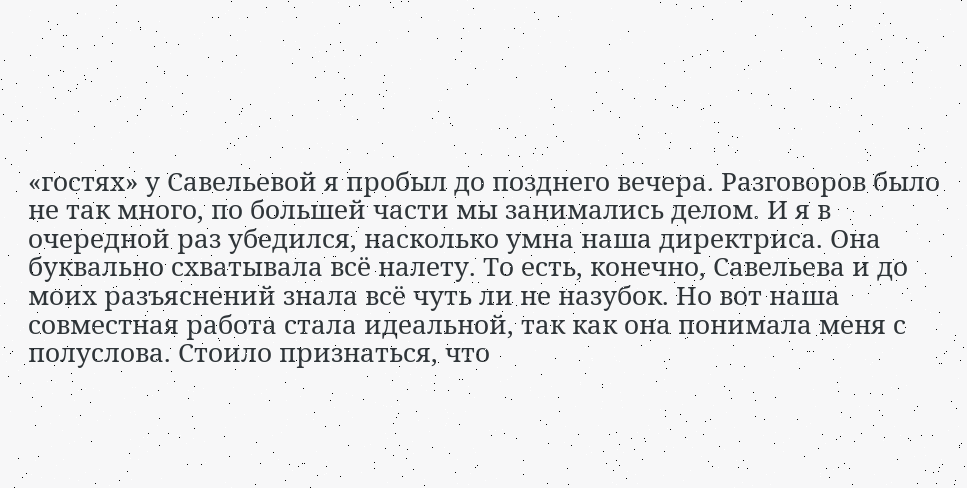«гостях» у Савельевой я пробыл до позднего вечера. Разговоров было не так много, по большей части мы занимались делом. И я в очередной раз убедился, насколько умна наша директриса. Она буквально схватывала всё налету. То есть, конечно, Савельева и до моих разъяснений знала всё чуть ли не назубок. Но вот наша совместная работа стала идеальной, так как она понимала меня с полуслова. Стоило признаться, что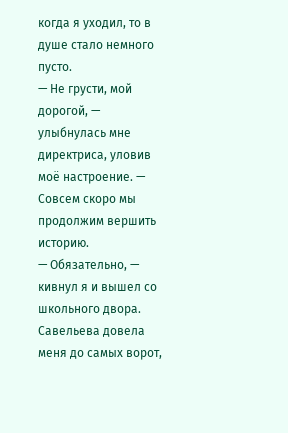когда я уходил, то в душе стало немного пусто.
— Не грусти, мой дорогой, — улыбнулась мне директриса, уловив моё настроение. — Совсем скоро мы продолжим вершить историю.
— Обязательно, — кивнул я и вышел со школьного двора.
Савельева довела меня до самых ворот,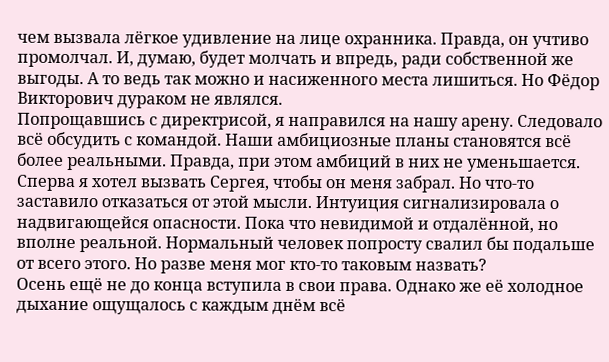чем вызвала лёгкое удивление на лице охранника. Правда, он учтиво промолчал. И, думаю, будет молчать и впредь, ради собственной же выгоды. А то ведь так можно и насиженного места лишиться. Но Фёдор Викторович дураком не являлся.
Попрощавшись с директрисой, я направился на нашу арену. Следовало всё обсудить с командой. Наши амбициозные планы становятся всё более реальными. Правда, при этом амбиций в них не уменьшается.
Сперва я хотел вызвать Сергея, чтобы он меня забрал. Но что-то заставило отказаться от этой мысли. Интуиция сигнализировала о надвигающейся опасности. Пока что невидимой и отдалённой, но вполне реальной. Нормальный человек попросту свалил бы подальше от всего этого. Но разве меня мог кто-то таковым назвать?
Осень ещё не до конца вступила в свои права. Однако же её холодное дыхание ощущалось с каждым днём всё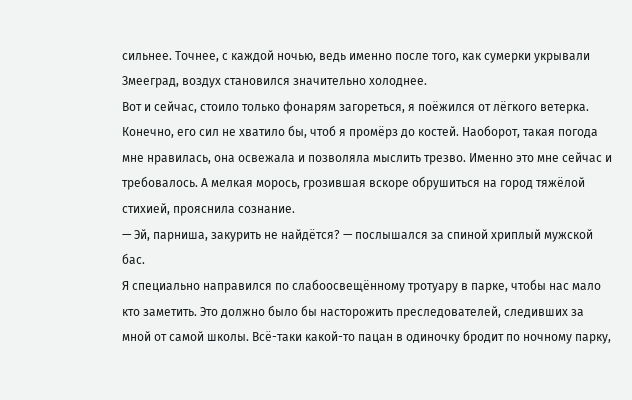сильнее. Точнее, с каждой ночью, ведь именно после того, как сумерки укрывали Змееград, воздух становился значительно холоднее.
Вот и сейчас, стоило только фонарям загореться, я поёжился от лёгкого ветерка. Конечно, его сил не хватило бы, чтоб я промёрз до костей. Наоборот, такая погода мне нравилась, она освежала и позволяла мыслить трезво. Именно это мне сейчас и требовалось. А мелкая морось, грозившая вскоре обрушиться на город тяжёлой стихией, прояснила сознание.
— Эй, парниша, закурить не найдётся? — послышался за спиной хриплый мужской бас.
Я специально направился по слабоосвещённому тротуару в парке, чтобы нас мало кто заметить. Это должно было бы насторожить преследователей, следивших за мной от самой школы. Всё-таки какой-то пацан в одиночку бродит по ночному парку,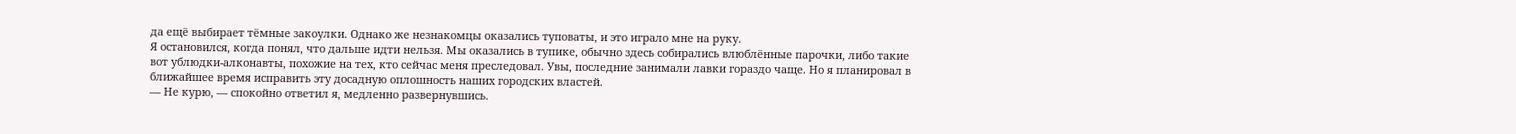да ещё выбирает тёмные закоулки. Однако же незнакомцы оказались туповаты, и это играло мне на руку.
Я остановился, когда понял, что дальше идти нельзя. Мы оказались в тупике, обычно здесь собирались влюблённые парочки, либо такие вот ублюдки-алконавты, похожие на тех, кто сейчас меня преследовал. Увы, последние занимали лавки гораздо чаще. Но я планировал в ближайшее время исправить эту досадную оплошность наших городских властей.
— Не курю, — спокойно ответил я, медленно развернувшись.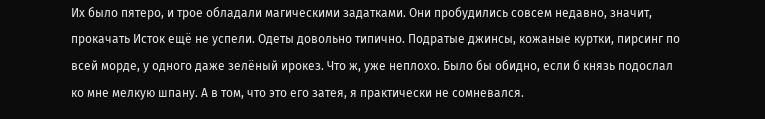Их было пятеро, и трое обладали магическими задатками. Они пробудились совсем недавно, значит, прокачать Исток ещё не успели. Одеты довольно типично. Подратые джинсы, кожаные куртки, пирсинг по всей морде, у одного даже зелёный ирокез. Что ж, уже неплохо. Было бы обидно, если б князь подослал ко мне мелкую шпану. А в том, что это его затея, я практически не сомневался.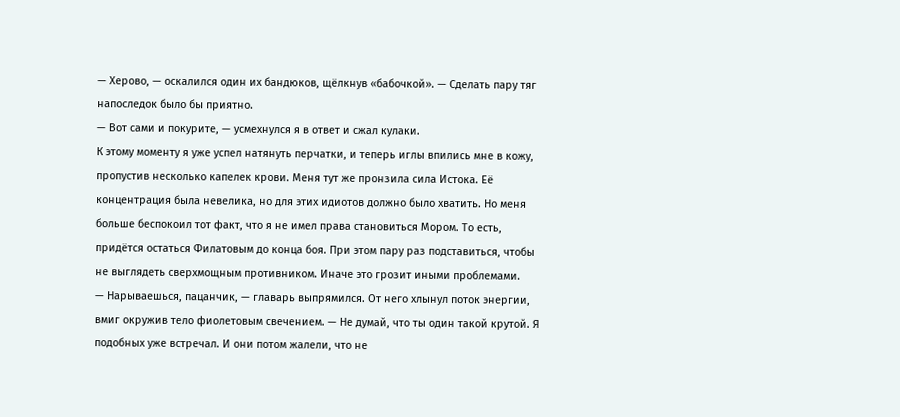— Херово, — оскалился один их бандюков, щёлкнув «бабочкой». — Сделать пару тяг напоследок было бы приятно.
— Вот сами и покурите, — усмехнулся я в ответ и сжал кулаки.
К этому моменту я уже успел натянуть перчатки, и теперь иглы впились мне в кожу, пропустив несколько капелек крови. Меня тут же пронзила сила Истока. Её концентрация была невелика, но для этих идиотов должно было хватить. Но меня больше беспокоил тот факт, что я не имел права становиться Мором. То есть, придётся остаться Филатовым до конца боя. При этом пару раз подставиться, чтобы не выглядеть сверхмощным противником. Иначе это грозит иными проблемами.
— Нарываешься, пацанчик, — главарь выпрямился. От него хлынул поток энергии, вмиг окружив тело фиолетовым свечением. — Не думай, что ты один такой крутой. Я подобных уже встречал. И они потом жалели, что не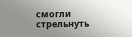смогли стрельнуть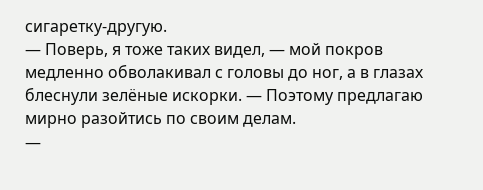сигаретку-другую.
— Поверь, я тоже таких видел, — мой покров медленно обволакивал с головы до ног, а в глазах блеснули зелёные искорки. — Поэтому предлагаю мирно разойтись по своим делам.
—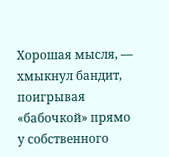Хорошая мысля, — хмыкнул бандит, поигрывая «бабочкой» прямо у собственного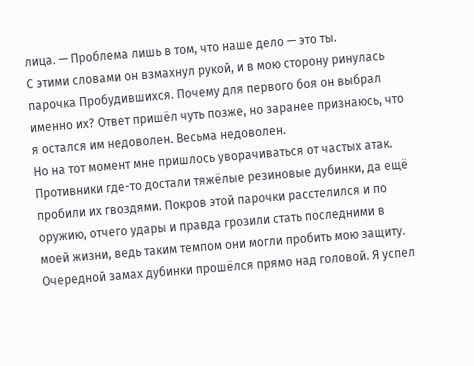лица. — Проблема лишь в том, что наше дело — это ты.
С этими словами он взмахнул рукой, и в мою сторону ринулась парочка Пробудившихся. Почему для первого боя он выбрал именно их? Ответ пришёл чуть позже, но заранее признаюсь, что я остался им недоволен. Весьма недоволен.
Но на тот момент мне пришлось уворачиваться от частых атак. Противники где-то достали тяжёлые резиновые дубинки, да ещё пробили их гвоздями. Покров этой парочки расстелился и по оружию, отчего удары и правда грозили стать последними в моей жизни, ведь таким темпом они могли пробить мою защиту.
Очередной замах дубинки прошёлся прямо над головой. Я успел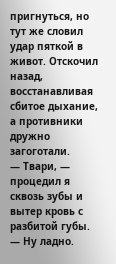пригнуться, но тут же словил удар пяткой в живот. Отскочил назад, восстанавливая сбитое дыхание, а противники дружно загоготали.
— Твари, — процедил я сквозь зубы и вытер кровь с разбитой губы. — Ну ладно.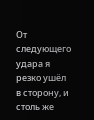От следующего удара я резко ушёл в сторону, и столь же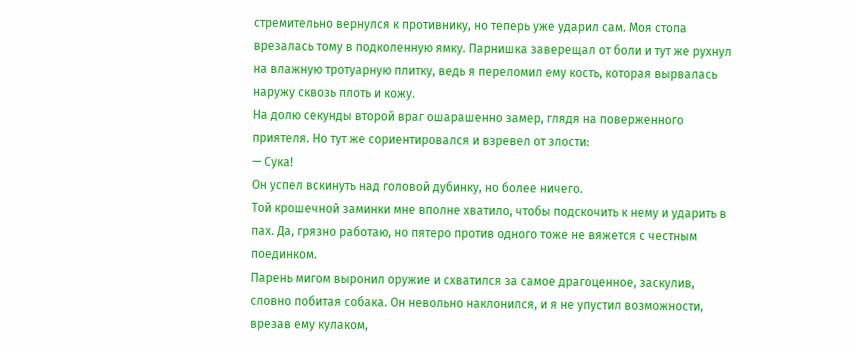стремительно вернулся к противнику, но теперь уже ударил сам. Моя стопа врезалась тому в подколенную ямку. Парнишка заверещал от боли и тут же рухнул на влажную тротуарную плитку, ведь я переломил ему кость, которая вырвалась наружу сквозь плоть и кожу.
На долю секунды второй враг ошарашенно замер, глядя на поверженного приятеля. Но тут же сориентировался и взревел от злости:
— Сука!
Он успел вскинуть над головой дубинку, но более ничего.
Той крошечной заминки мне вполне хватило, чтобы подскочить к нему и ударить в пах. Да, грязно работаю, но пятеро против одного тоже не вяжется с честным поединком.
Парень мигом выронил оружие и схватился за самое драгоценное, заскулив, словно побитая собака. Он невольно наклонился, и я не упустил возможности, врезав ему кулаком,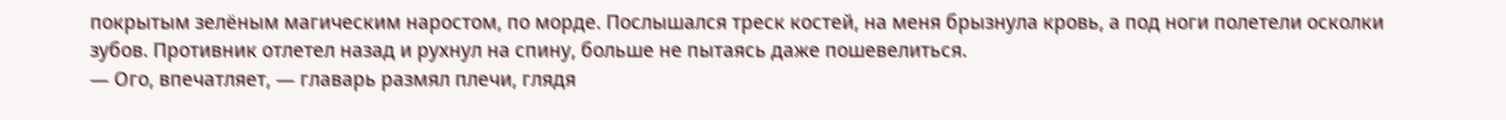покрытым зелёным магическим наростом, по морде. Послышался треск костей, на меня брызнула кровь, а под ноги полетели осколки зубов. Противник отлетел назад и рухнул на спину, больше не пытаясь даже пошевелиться.
— Ого, впечатляет, — главарь размял плечи, глядя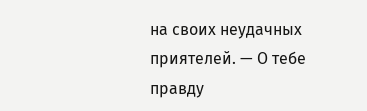на своих неудачных приятелей. — О тебе правду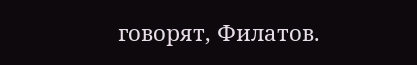говорят, Филатов.